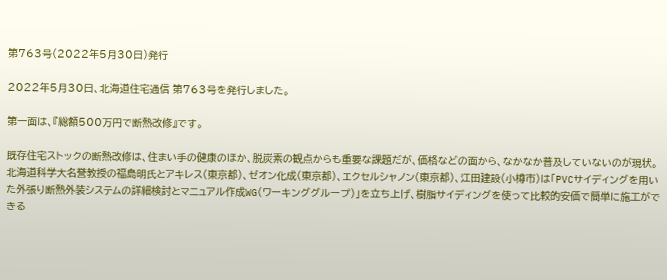第763号(2022年5月30日)発行

2022年5月30日、北海道住宅通信 第763号を発行しました。

第一面は、『総額500万円で断熱改修』です。

既存住宅ストックの断熱改修は、住まい手の健康のほか、脱炭素の観点からも重要な課題だが、価格などの面から、なかなか普及していないのが現状。北海道科学大名誉教授の福島明氏とアキレス(東京都)、ゼオン化成(東京都)、エクセルシャノン(東京都)、江田建設(小樽市)は「PVCサイディングを用いた外張り断熱外装システムの詳細検討とマニュアル作成WG(ワーキンググループ)」を立ち上げ、樹脂サイディングを使って比較的安価で簡単に施工ができる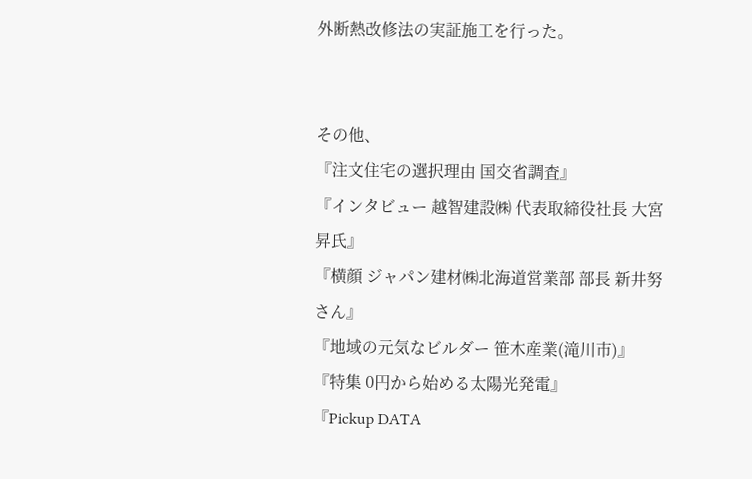外断熱改修法の実証施工を行った。


その他、
『注文住宅の選択理由 国交省調査』
『インタビュー 越智建設㈱ 代表取締役社長 大宮昇氏』
『横顔 ジャパン建材㈱北海道営業部 部長 新井努さん』
『地域の元気なビルダー 笹木産業(滝川市)』
『特集 0円から始める太陽光発電』
『Pickup DATA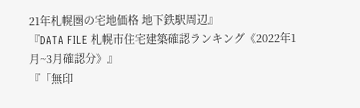21年札幌圏の宅地価格 地下鉄駅周辺』
『DATA FILE 札幌市住宅建築確認ランキング《2022年1月~3月確認分》』
『「無印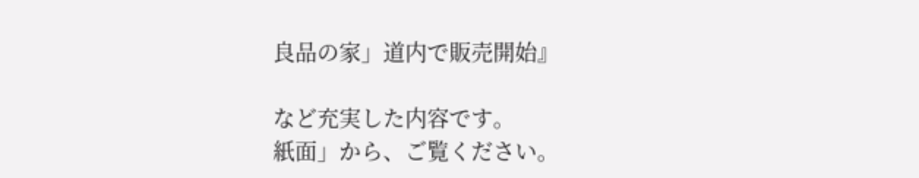良品の家」道内で販売開始』

など充実した内容です。
紙面」から、ご覧ください。